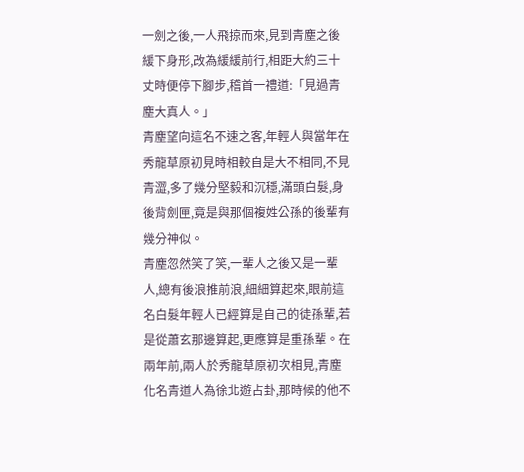一劍之後,一人飛掠而來,見到青塵之後緩下身形,改為緩緩前行,相距大約三十丈時便停下腳步,稽首一禮道:「見過青塵大真人。」
青塵望向這名不速之客,年輕人與當年在秀龍草原初見時相較自是大不相同,不見青澀,多了幾分堅毅和沉穩,滿頭白髮,身後背劍匣,竟是與那個複姓公孫的後輩有幾分神似。
青塵忽然笑了笑,一輩人之後又是一輩人,總有後浪推前浪,細細算起來,眼前這名白髮年輕人已經算是自己的徒孫輩,若是從蕭玄那邊算起,更應算是重孫輩。在兩年前,兩人於秀龍草原初次相見,青塵化名青道人為徐北遊占卦,那時候的他不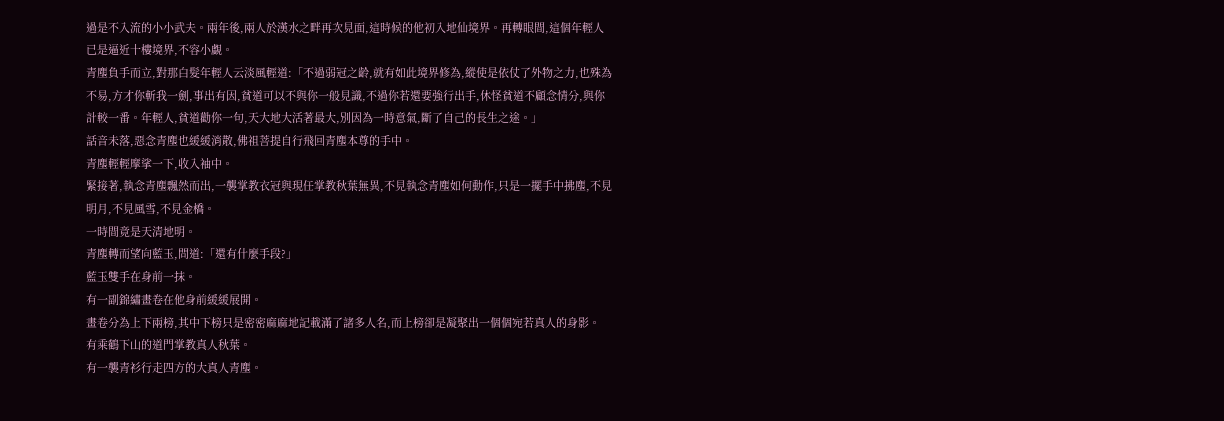過是不入流的小小武夫。兩年後,兩人於漢水之畔再次見面,這時候的他初入地仙境界。再轉眼間,這個年輕人已是逼近十樓境界,不容小覷。
青塵負手而立,對那白髮年輕人云淡風輕道:「不過弱冠之齡,就有如此境界修為,縱使是依仗了外物之力,也殊為不易,方才你斬我一劍,事出有因,貧道可以不與你一般見識,不過你若還要強行出手,休怪貧道不顧念情分,與你計較一番。年輕人,貧道勸你一句,天大地大活著最大,別因為一時意氣,斷了自己的長生之途。」
話音未落,惡念青塵也緩緩消散,佛祖菩提自行飛回青塵本尊的手中。
青塵輕輕摩挲一下,收入袖中。
緊接著,執念青塵飄然而出,一襲掌教衣冠與現任掌教秋葉無異,不見執念青塵如何動作,只是一擺手中拂塵,不見明月,不見風雪,不見金橋。
一時間竟是天清地明。
青塵轉而望向藍玉,問道:「還有什麼手段?」
藍玉雙手在身前一抹。
有一副錦繡畫卷在他身前緩緩展開。
畫卷分為上下兩榜,其中下榜只是密密麻麻地記載滿了諸多人名,而上榜卻是凝聚出一個個宛若真人的身影。
有乘鶴下山的道門掌教真人秋葉。
有一襲青衫行走四方的大真人青塵。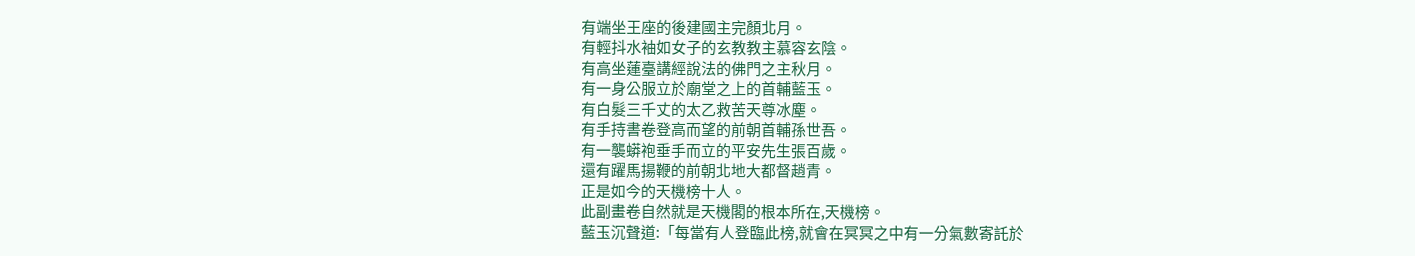有端坐王座的後建國主完顏北月。
有輕抖水袖如女子的玄教教主慕容玄陰。
有高坐蓮臺講經說法的佛門之主秋月。
有一身公服立於廟堂之上的首輔藍玉。
有白髮三千丈的太乙救苦天尊冰塵。
有手持書卷登高而望的前朝首輔孫世吾。
有一襲蟒袍垂手而立的平安先生張百歲。
還有躍馬揚鞭的前朝北地大都督趙青。
正是如今的天機榜十人。
此副畫卷自然就是天機閣的根本所在,天機榜。
藍玉沉聲道:「每當有人登臨此榜,就會在冥冥之中有一分氣數寄託於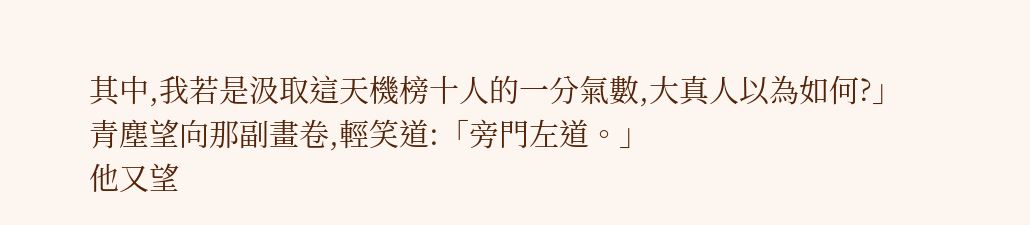其中,我若是汲取這天機榜十人的一分氣數,大真人以為如何?」
青塵望向那副畫卷,輕笑道:「旁門左道。」
他又望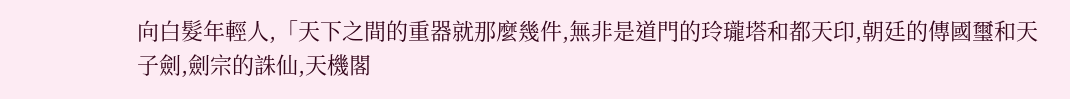向白髮年輕人,「天下之間的重器就那麼幾件,無非是道門的玲瓏塔和都天印,朝廷的傳國璽和天子劍,劍宗的誅仙,天機閣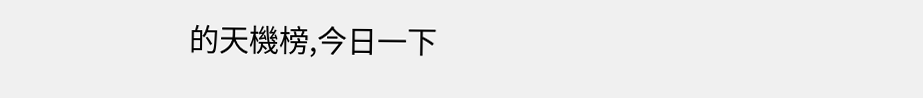的天機榜,今日一下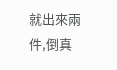就出來兩件,倒真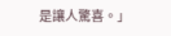是讓人驚喜。」